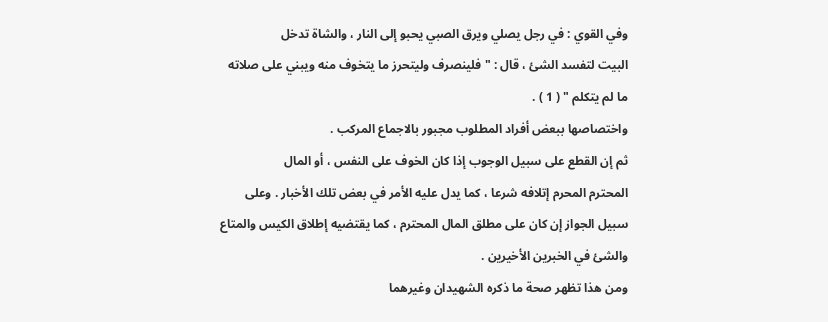وفي القوي : في رجل يصلي ويرق الصبي يحبو إلى النار ، والشاة تدخل
البيت لتفسد الشئ ، قال : " فلينصرف وليتحرز ما يتخوف منه ويبني على صلاته
ما لم يتكلم " ( 1 ) .
واختصاصها ببعض أفراد المطلوب مجبور بالاجماع المركب .
ثم إن القطع على سبيل الوجوب إذا كان الخوف على النفس ، أو المال
المحترم المحرم إتلافه شرعا ، كما يدل عليه الأمر في بعض تلك الأخبار . وعلى
سبيل الجواز إن كان على مطلق المال المحترم ، كما يقتضيه إطلاق الكيس والمتاع
والشئ في الخبرين الأخيرين .
ومن هذا تظهر صحة ما ذكره الشهيدان وغيرهما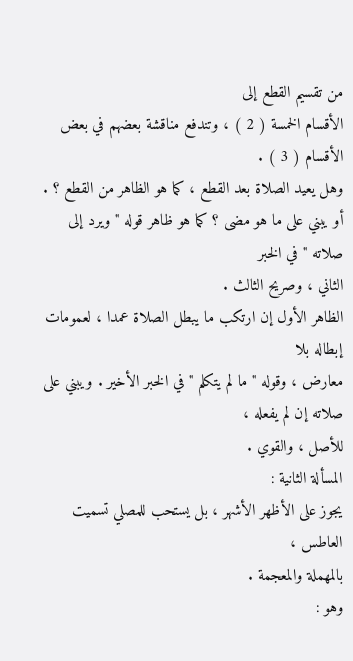من تقسيم القطع إلى
الأقسام الخمسة ( 2 ) ، وتندفع مناقشة بعضهم في بعض الأقسام ( 3 ) .
وهل يعيد الصلاة بعد القطع ، كما هو الظاهر من القطع ؟ .
أو يبني على ما هو مضى ؟ كما هو ظاهر قوله " ويرد إلى صلاته " في الخبر
الثاني ، وصريح الثالث .
الظاهر الأول إن ارتكب ما يبطل الصلاة عمدا ، لعمومات إبطاله بلا
معارض ، وقوله " ما لم يتكلم " في الخبر الأخير . ويبني على صلاته إن لم يفعله ،
للأصل ، والقوي .
المسألة الثانية :
يجوز على الأظهر الأشهر ، بل يستحب للمصلي تسميت العاطس ،
بالمهملة والمعجمة .
وهو :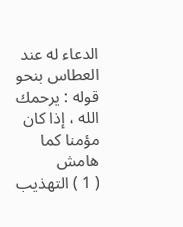الدعاء له عند العطاس بنحو قوله : يرحمك الله ، إذا كان مؤمنا كما
هامش
( 1 ) التهذيب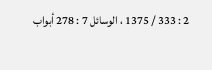2 : 333 / 1375 ، الوسائل 7 : 278 أبواب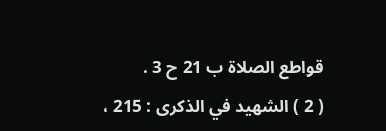قواطع الصلاة ب 21 ح 3 .
( 2 ) الشهيد في الذكرى : 215 ،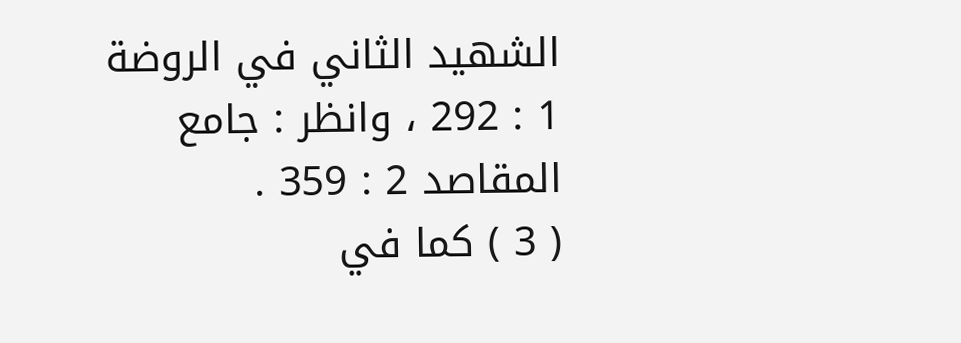الشهيد الثاني في الروضة 1 : 292 ، وانظر : جامع المقاصد 2 : 359 .
( 3 ) كما في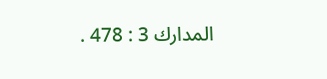المدارك 3 : 478 .